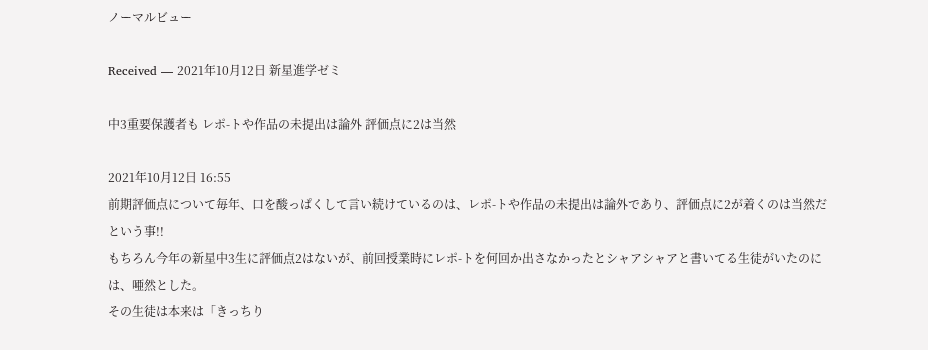ノーマルビュー

Received — 2021年10月12日 新星進学ゼミ

中3重要保護者も レポ-トや作品の未提出は論外 評価点に2は当然

2021年10月12日 16:55
前期評価点について毎年、口を酸っぱくして言い続けているのは、レポ-トや作品の未提出は論外であり、評価点に2が着くのは当然だという事!!
もちろん今年の新星中3生に評価点2はないが、前回授業時にレポ-トを何回か出さなかったとシャアシャアと書いてる生徒がいたのには、唖然とした。
その生徒は本来は「きっちり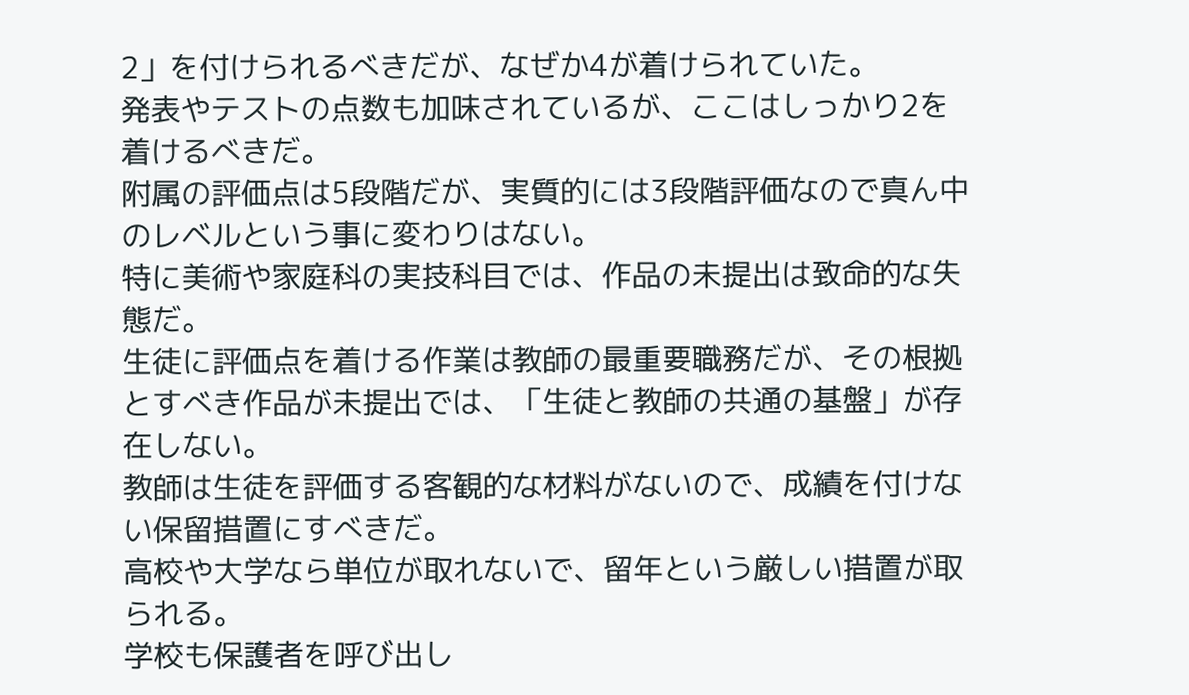2」を付けられるべきだが、なぜか4が着けられていた。
発表やテストの点数も加味されているが、ここはしっかり2を着けるべきだ。
附属の評価点は5段階だが、実質的には3段階評価なので真ん中のレベルという事に変わりはない。
特に美術や家庭科の実技科目では、作品の未提出は致命的な失態だ。
生徒に評価点を着ける作業は教師の最重要職務だが、その根拠とすべき作品が未提出では、「生徒と教師の共通の基盤」が存在しない。
教師は生徒を評価する客観的な材料がないので、成績を付けない保留措置にすべきだ。
高校や大学なら単位が取れないで、留年という厳しい措置が取られる。
学校も保護者を呼び出し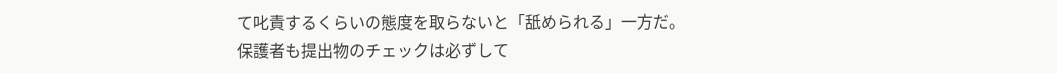て叱責するくらいの態度を取らないと「舐められる」一方だ。
保護者も提出物のチェックは必ずして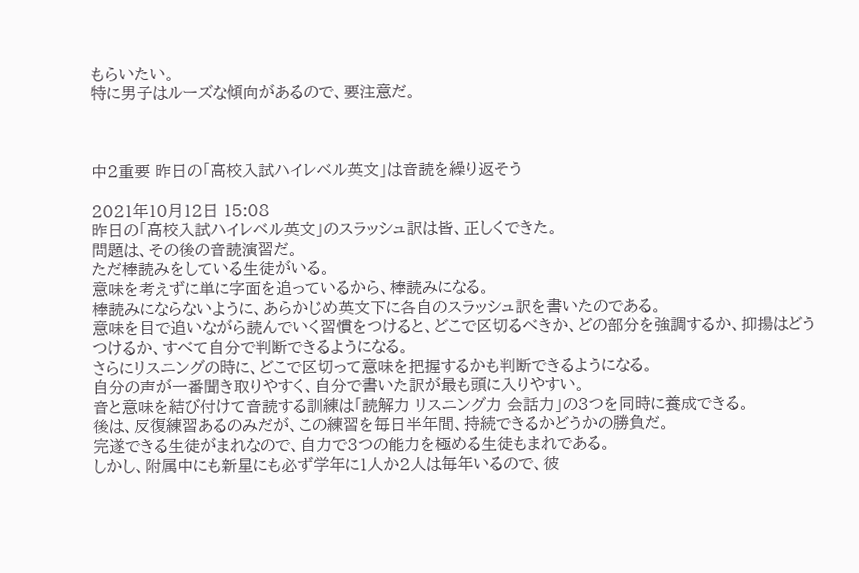もらいたい。
特に男子はルーズな傾向があるので、要注意だ。



中2重要 昨日の「高校入試ハイレベル英文」は音読を繰り返そう

2021年10月12日 15:08
昨日の「高校入試ハイレベル英文」のスラッシュ訳は皆、正しくできた。
問題は、その後の音読演習だ。
ただ棒読みをしている生徒がいる。
意味を考えずに単に字面を追っているから、棒読みになる。
棒読みにならないように、あらかじめ英文下に各自のスラッシュ訳を書いたのである。
意味を目で追いながら読んでいく習慣をつけると、どこで区切るべきか、どの部分を強調するか、抑揚はどうつけるか、すべて自分で判断できるようになる。
さらにリスニングの時に、どこで区切って意味を把握するかも判断できるようになる。
自分の声が一番聞き取りやすく、自分で書いた訳が最も頭に入りやすい。
音と意味を結び付けて音読する訓練は「読解力 リスニング力 会話力」の3つを同時に養成できる。
後は、反復練習あるのみだが、この練習を毎日半年間、持続できるかどうかの勝負だ。
完遂できる生徒がまれなので、自力で3つの能力を極める生徒もまれである。
しかし、附属中にも新星にも必ず学年に1人か2人は毎年いるので、彼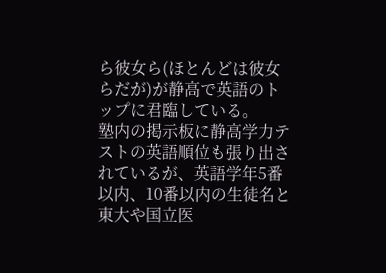ら彼女ら(ほとんどは彼女らだが)が静高で英語のトップに君臨している。
塾内の掲示板に静高学力テストの英語順位も張り出されているが、英語学年5番以内、10番以内の生徒名と東大や国立医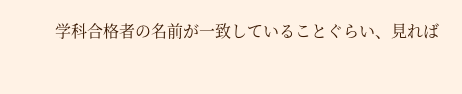学科合格者の名前が一致していることぐらい、見れば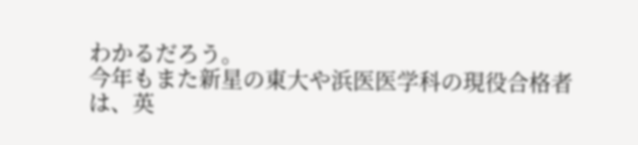わかるだろう。
今年もまた新星の東大や浜医医学科の現役合格者は、英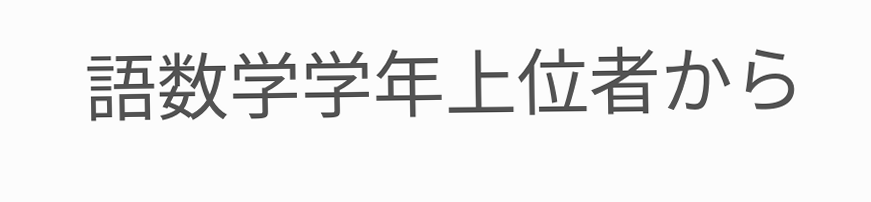語数学学年上位者から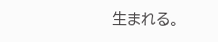生まれる。